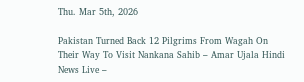Thu. Mar 5th, 2026

Pakistan Turned Back 12 Pilgrims From Wagah On Their Way To Visit Nankana Sahib – Amar Ujala Hindi News Live –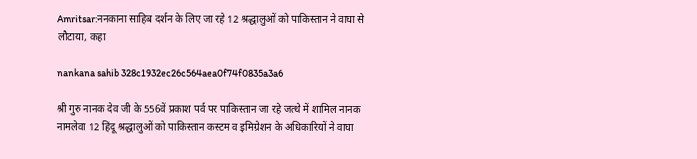Amritsar:ननकाना साहिब दर्शन के लिए जा रहे 12 श्रद्धालुओं को पाकिस्तान ने वाघा से लौटाया, कहा

nankana sahib 328c1932ec26c564aea0f74f0835a3a6

श्री गुरु नानक देव जी के 556वें प्रकाश पर्व पर पाकिस्तान जा रहे जत्थे में शामिल नानक नामलेवा 12 हिंदू श्रद्धालुओं को पाकिस्तान कस्टम व इमिग्रेशन के अधिकारियों ने वाघा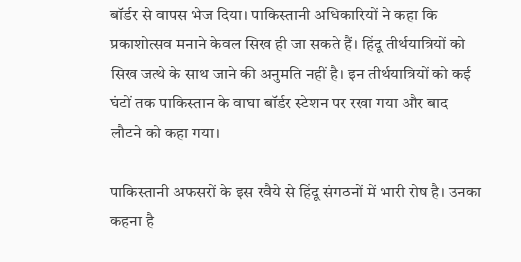बॉर्डर से वापस भेज दिया। पाकिस्तानी अधिकारियों ने कहा कि प्रकाशोत्सव मनाने केवल सिख ही जा सकते हैं। हिंदू तीर्थयात्रियों को सिख जत्थे के साथ जाने की अनुमति नहीं है। इन तीर्थयात्रियों को कई घंटों तक पाकिस्तान के वाघा बॉर्डर स्टेशन पर रखा गया और बाद लौटने को कहा गया।

पाकिस्तानी अफसरों के इस रवैये से हिंदू संगठनों में भारी रोष है। उनका कहना है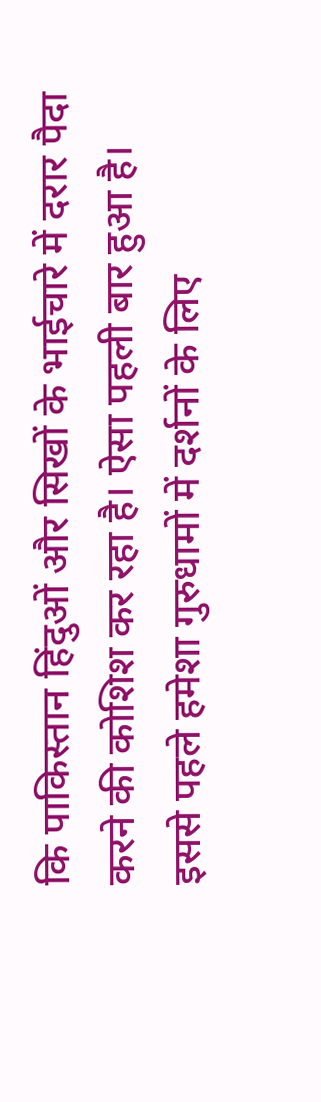कि पाकिस्तान हिंदुओं और सिखों के भाईचारे में दरार पैदा करने की कोशिश कर रहा है। ऐसा पहली बार हुआ है। इससे पहले हमेशा गुरुधामों में दर्शनों के लिए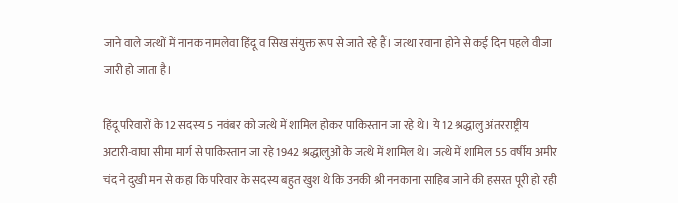जाने वाले जत्थों में नानक नामलेवा हिंदू व सिख संयुक्त रूप से जाते रहे हैं। जत्था रवाना होने से कई दिन पहले वीजा जारी हो जाता है।

हिंदू परिवारों के 12 सदस्य 5 नवंबर को जत्थे में शामिल होकर पाकिस्तान जा रहे थे। ये 12 श्रद्धालु अंतरराष्ट्रीय अटारी-वाघा सीमा मार्ग से पाकिस्तान जा रहे 1942 श्रद्धालुओं के जत्थे में शामिल थे। जत्थे में शामिल 55 वर्षीय अमीर चंद ने दुखी मन से कहा कि परिवार के सदस्य बहुत खुश थे कि उनकी श्री ननकाना साहिब जाने की हसरत पूरी हो रही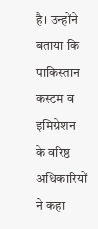है। उन्होंने बताया कि पाकिस्तान कस्टम व इमिग्रेशन के वरिष्ठ अधिकारियों ने कहा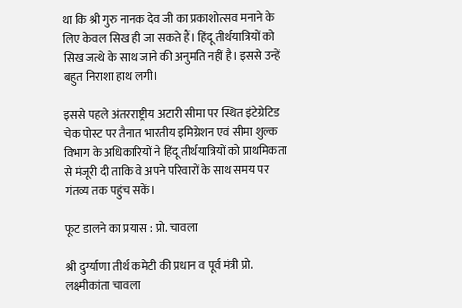था कि श्री गुरु नानक देव जी का प्रकाशोत्सव मनाने के लिए केवल सिख ही जा सकते हैं। हिंदू तीर्थयात्रियों को सिख जत्थे के साथ जाने की अनुमति नहीं है। इससे उन्हें बहुत निराशा हाथ लगी।

इससे पहले अंतरराष्ट्रीय अटारी सीमा पर स्थित इंटेग्रेटिड चेक पोस्ट पर तैनात भारतीय इमिग्रेशन एवं सीमा शुल्क विभाग के अधिकारियों ने हिंदू तीर्थयात्रियों को प्राथमिकता से मंजूरी दी ताकि वे अपने परिवारों के साथ समय पर गंतव्य तक पहुंच सकें।

फूट डालने का प्रयास : प्रो. चावला

श्री दुर्ग्याणा तीर्थ कमेटी की प्रधान व पूर्व मंत्री प्रो. लक्ष्मीकांता चावला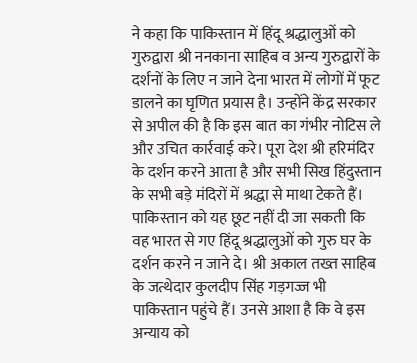ने कहा कि पाकिस्तान में हिंदू श्रद्धालुओं को गुरुद्वारा श्री ननकाना साहिब व अन्य गुरुद्वारों के दर्शनों के लिए न जाने देना भारत में लोगों में फूट डालने का घृणित प्रयास है। उन्होंने केंद्र सरकार से अपील की है कि इस बात का गंभीर नोटिस ले और उचित कार्रवाई करे। पूरा देश श्री हरिमंदिर के दर्शन करने आता है और सभी सिख हिंदुस्तान के सभी बड़े मंदिरों में श्रद्धा से माथा टेकते हैं। पाकिस्तान को यह छूट नहीं दी जा सकती कि वह भारत से गए हिंदू श्रद्धालुओं को गुरु घर के दर्शन करने न जाने दे। श्री अकाल तख्त साहिब के जत्थेदार कुलदीप सिंह गड़गज्ज भी पाकिस्तान पहुंचे हैं। उनसे आशा है कि वे इस अन्याय को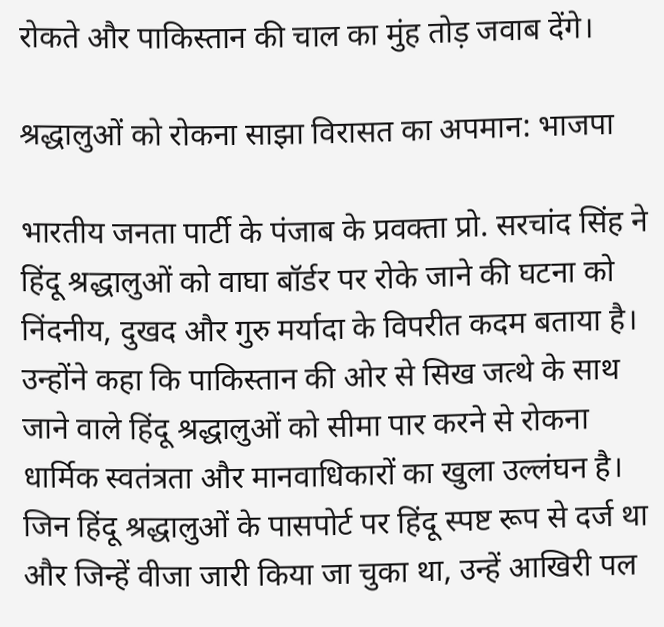रोकते और पाकिस्तान की चाल का मुंह तोड़ जवाब देंगे।

श्रद्धालुओं को रोकना साझा विरासत का अपमान: भाजपा

भारतीय जनता पार्टी के पंजाब के प्रवक्ता प्रो. सरचांद सिंह ने हिंदू श्रद्धालुओं को वाघा बॉर्डर पर रोके जाने की घटना को निंदनीय, दुखद और गुरु मर्यादा के विपरीत कदम बताया है। उन्होंने कहा कि पाकिस्तान की ओर से सिख जत्थे के साथ जाने वाले हिंदू श्रद्धालुओं को सीमा पार करने से रोकना धार्मिक स्वतंत्रता और मानवाधिकारों का खुला उल्लंघन है। जिन हिंदू श्रद्धालुओं के पासपोर्ट पर हिंदू स्पष्ट रूप से दर्ज था और जिन्हें वीजा जारी किया जा चुका था, उन्हें आखिरी पल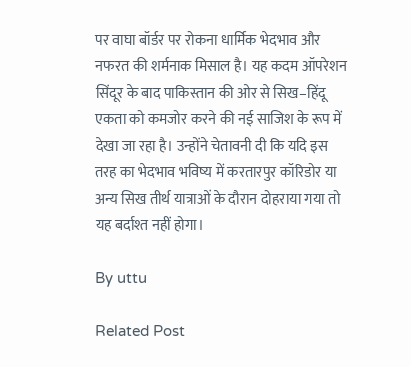पर वाघा बॉर्डर पर रोकना धार्मिक भेदभाव और नफरत की शर्मनाक मिसाल है। यह कदम ऑपरेशन सिंदूर के बाद पाकिस्तान की ओर से सिख–हिंदू एकता को कमजोर करने की नई साजिश के रूप में देखा जा रहा है। उन्होंने चेतावनी दी कि यदि इस तरह का भेदभाव भविष्य में करतारपुर कॉरिडोर या अन्य सिख तीर्थ यात्राओं के दौरान दोहराया गया तो यह बर्दाश्त नहीं होगा।

By uttu

Related Post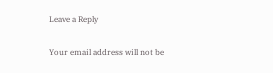Leave a Reply

Your email address will not be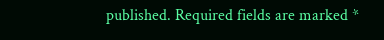published. Required fields are marked *